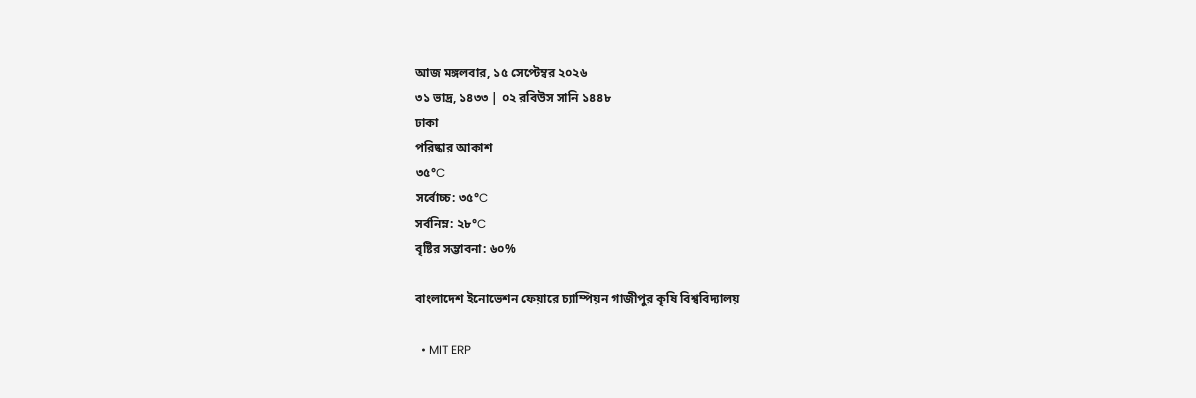আজ মঙ্গলবার, ১৫ সেপ্টেম্বর ২০২৬
৩১ ভাদ্র, ১৪৩৩ | ০২ রবিউস সানি ১৪৪৮
ঢাকা
পরিষ্কার আকাশ
৩৫°C
সর্বোচ্চ: ৩৫°C
সর্বনিম্ন: ২৮°C
বৃষ্টির সম্ভাবনা: ৬০%

বাংলাদেশ ইনোভেশন ফেয়ারে চ্যাম্পিয়ন গাজীপুর কৃষি বিশ্ববিদ্যালয়

  • MIT ERP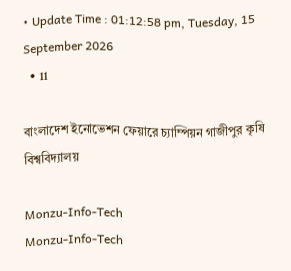• Update Time : 01:12:58 pm, Tuesday, 15 September 2026
  • 11

বাংলাদেশ ইনোভেশন ফেয়ারে চ্যাম্পিয়ন গাজীপুর কৃষি বিশ্ববিদ্যালয়

Monzu-Info-Tech
Monzu-Info-Tech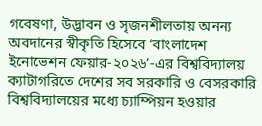গবেষণা, উদ্ভাবন ও সৃজনশীলতায় অনন্য অবদানের স্বীকৃতি হিসেবে ‘বাংলাদেশ ইনোভেশন ফেয়ার-২০২৬’-এর বিশ্ববিদ্যালয় ক্যাটাগরিতে দেশের সব সরকারি ও বেসরকারি বিশ্ববিদ্যালয়ের মধ্যে চ্যাম্পিয়ন হওয়ার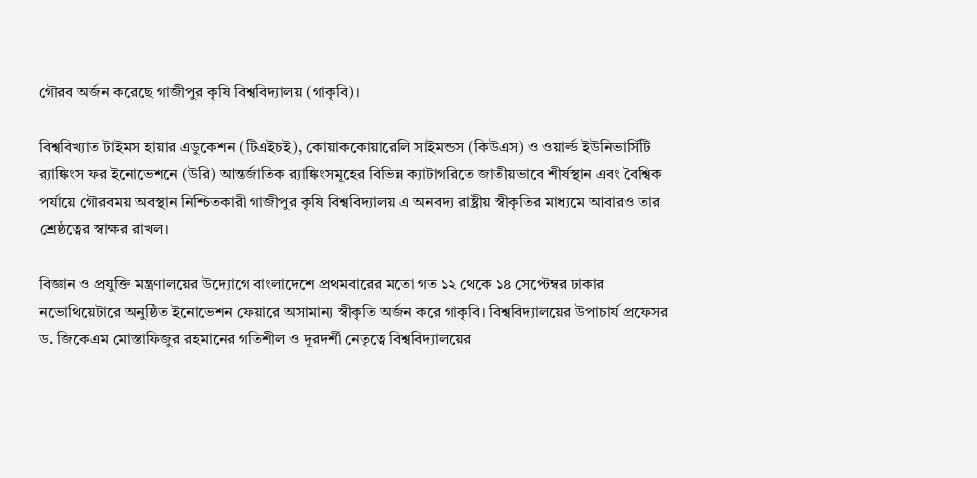গৌরব অর্জন করেছে গাজীপুর কৃষি বিশ্ববিদ্যালয় (গাকৃবি)।

বিশ্ববিখ্যাত টাইমস হায়ার এডুকেশন (টিএইচই), কোয়াককোয়ারেলি সাইমন্ডস (কিউএস) ও ওয়ার্ল্ড ইউনিভার্সিটি র‍্যাঙ্কিংস ফর ইনোভেশনে (উরি) আন্তর্জাতিক র‍্যাঙ্কিংসমূহের বিভিন্ন ক্যাটাগরিতে জাতীয়ভাবে শীর্ষস্থান এবং বৈশ্বিক পর্যায়ে গৌরবময় অবস্থান নিশ্চিতকারী গাজীপুর কৃষি বিশ্ববিদ্যালয় এ অনবদ্য রাষ্ট্রীয় স্বীকৃতির মাধ্যমে আবারও তার শ্রেষ্ঠত্বের স্বাক্ষর রাখল।

বিজ্ঞান ও প্রযুক্তি মন্ত্রণালয়ের উদ্যোগে বাংলাদেশে প্রথমবারের মতো গত ১২ থেকে ১৪ সেপ্টেম্বর ঢাকার নভোথিয়েটারে অনুষ্ঠিত ইনোভেশন ফেয়ারে অসামান্য স্বীকৃতি অর্জন করে গাকৃবি। বিশ্ববিদ্যালয়ের উপাচার্য প্রফেসর ড. জিকেএম মোস্তাফিজুর রহমানের গতিশীল ও দূরদর্শী নেতৃত্বে বিশ্ববিদ্যালয়ের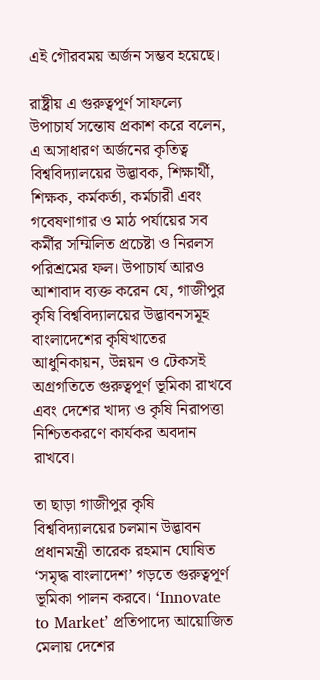এই গৌরবময় অর্জন সম্ভব হয়েছে।

রাষ্ট্রীয় এ গুরুত্বপূর্ণ সাফল্যে উপাচার্য সন্তোষ প্রকাশ করে বলেন, এ অসাধারণ অর্জনের কৃতিত্ব বিশ্ববিদ্যালয়ের উদ্ভাবক, শিক্ষার্থী, শিক্ষক, কর্মকর্তা, কর্মচারী এবং গবেষণাগার ও মাঠ পর্যায়ের সব কর্মীর সম্মিলিত প্রচেষ্টা ও নিরলস পরিশ্রমের ফল। উপাচার্য আরও আশাবাদ ব্যক্ত করেন যে, গাজীপুর কৃষি বিশ্ববিদ্যালয়ের উদ্ভাবনসমূহ বাংলাদেশের কৃষিখাতের আধুনিকায়ন, উন্নয়ন ও টেকসই অগ্রগতিতে গুরুত্বপূর্ণ ভূমিকা রাখবে এবং দেশের খাদ্য ও কৃষি নিরাপত্তা নিশ্চিতকরণে কার্যকর অবদান রাখবে।

তা ছাড়া গাজীপুর কৃষি বিশ্ববিদ্যালয়ের চলমান উদ্ভাবন প্রধানমন্ত্রী তারেক রহমান ঘোষিত ‘সমৃদ্ধ বাংলাদেশ’ গড়তে গুরুত্বপূর্ণ ভূমিকা পালন করবে। ‘Innovate to Market’ প্রতিপাদ্যে আয়োজিত মেলায় দেশের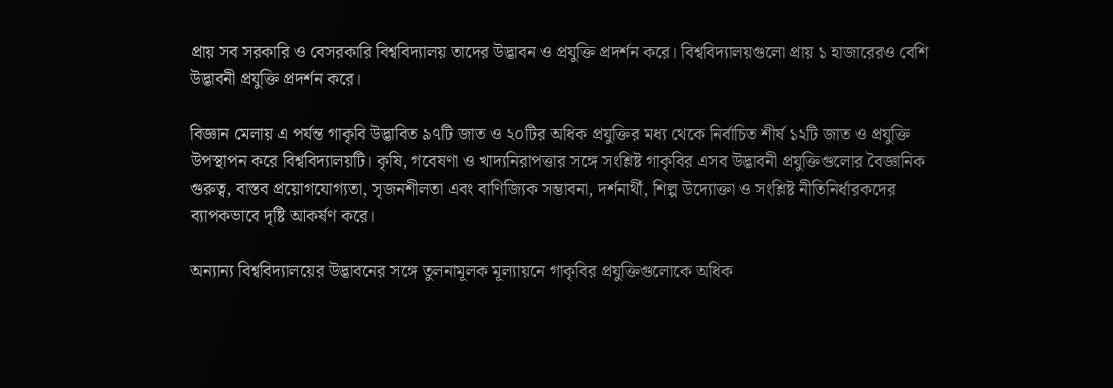প্রায় সব সরকারি ও বেসরকারি বিশ্ববিদ্যালয় তাদের উদ্ভাবন ও প্রযুক্তি প্রদর্শন করে। বিশ্ববিদ্যালয়গুলো প্রায় ১ হাজারেরও বেশি উদ্ভাবনী প্রযুক্তি প্রদর্শন করে।

বিজ্ঞান মেলায় এ পর্যন্ত গাকৃবি উদ্ভাবিত ৯৭টি জাত ও ২০টির অধিক প্রযুক্তির মধ্য থেকে নির্বাচিত শীর্ষ ১২টি জাত ও প্রযুক্তি উপস্থাপন করে বিশ্ববিদ্যালয়টি। কৃষি, গবেষণা ও খাদ্যনিরাপত্তার সঙ্গে সংশ্লিষ্ট গাকৃবির এসব উদ্ভাবনী প্রযুক্তিগুলোর বৈজ্ঞানিক গুরুত্ব, বাস্তব প্রয়োগযোগ্যতা, সৃজনশীলতা এবং বাণিজ্যিক সম্ভাবনা, দর্শনার্থী, শিল্প উদ্যোক্তা ও সংশ্লিষ্ট নীতিনির্ধারকদের ব্যাপকভাবে দৃষ্টি আকর্ষণ করে।

অন্যান্য বিশ্ববিদ্যালয়ের উদ্ভাবনের সঙ্গে তুলনামূলক মূল্যায়নে গাকৃবির প্রযুক্তিগুলোকে অধিক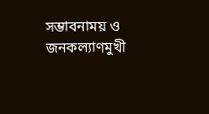সম্ভাবনাময় ও জনকল্যাণমুখী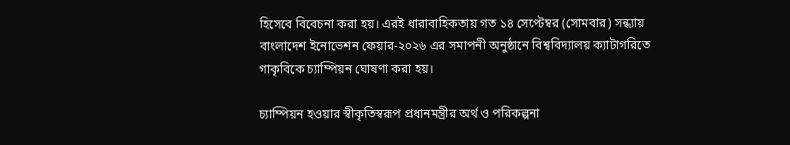হিসেবে বিবেচনা করা হয়। এরই ধারাবাহিকতায় গত ১৪ সেপ্টেম্বর (সোমবার) সন্ধ্যায় বাংলাদেশ ইনোভেশন ফেয়ার-২০২৬ এর সমাপনী অনুষ্ঠানে বিশ্ববিদ্যালয় ক্যাটাগরিতে গাকৃবিকে চ্যাম্পিয়ন ঘোষণা করা হয়।

চ্যাম্পিয়ন হওয়ার স্বীকৃতিস্বরূপ প্রধানমন্ত্রীর অর্থ ও পরিকল্পনা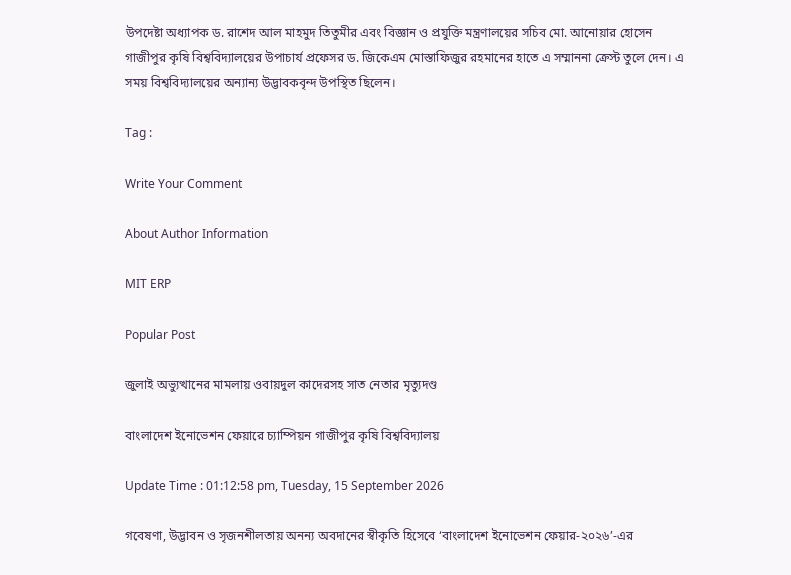উপদেষ্টা অধ্যাপক ড. রাশেদ আল মাহমুদ তিতুমীর এবং বিজ্ঞান ও প্রযুক্তি মন্ত্রণালয়ের সচিব মো. আনোয়ার হোসেন গাজীপুর কৃষি বিশ্ববিদ্যালয়ের উপাচার্য প্রফেসর ড. জিকেএম মোস্তাফিজুর রহমানের হাতে এ সম্মাননা ক্রেস্ট তুলে দেন। এ সময় বিশ্ববিদ্যালয়ের অন্যান্য উদ্ভাবকবৃন্দ উপস্থিত ছিলেন।

Tag :

Write Your Comment

About Author Information

MIT ERP

Popular Post

জুলাই অভ্যুত্থানের মামলায় ওবায়দুল কাদেরসহ সাত নেতার মৃত্যুদণ্ড

বাংলাদেশ ইনোভেশন ফেয়ারে চ্যাম্পিয়ন গাজীপুর কৃষি বিশ্ববিদ্যালয়

Update Time : 01:12:58 pm, Tuesday, 15 September 2026

গবেষণা, উদ্ভাবন ও সৃজনশীলতায় অনন্য অবদানের স্বীকৃতি হিসেবে ‘বাংলাদেশ ইনোভেশন ফেয়ার-২০২৬’-এর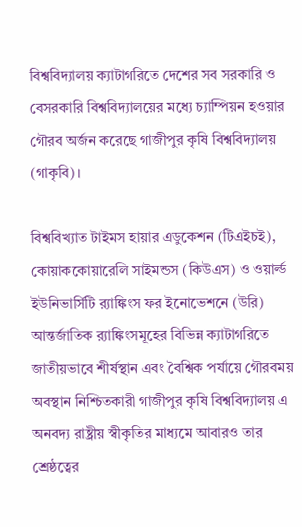বিশ্ববিদ্যালয় ক্যাটাগরিতে দেশের সব সরকারি ও বেসরকারি বিশ্ববিদ্যালয়ের মধ্যে চ্যাম্পিয়ন হওয়ার গৌরব অর্জন করেছে গাজীপুর কৃষি বিশ্ববিদ্যালয় (গাকৃবি)।

বিশ্ববিখ্যাত টাইমস হায়ার এডুকেশন (টিএইচই), কোয়াককোয়ারেলি সাইমন্ডস (কিউএস) ও ওয়ার্ল্ড ইউনিভার্সিটি র‍্যাঙ্কিংস ফর ইনোভেশনে (উরি) আন্তর্জাতিক র‍্যাঙ্কিংসমূহের বিভিন্ন ক্যাটাগরিতে জাতীয়ভাবে শীর্ষস্থান এবং বৈশ্বিক পর্যায়ে গৌরবময় অবস্থান নিশ্চিতকারী গাজীপুর কৃষি বিশ্ববিদ্যালয় এ অনবদ্য রাষ্ট্রীয় স্বীকৃতির মাধ্যমে আবারও তার শ্রেষ্ঠত্বের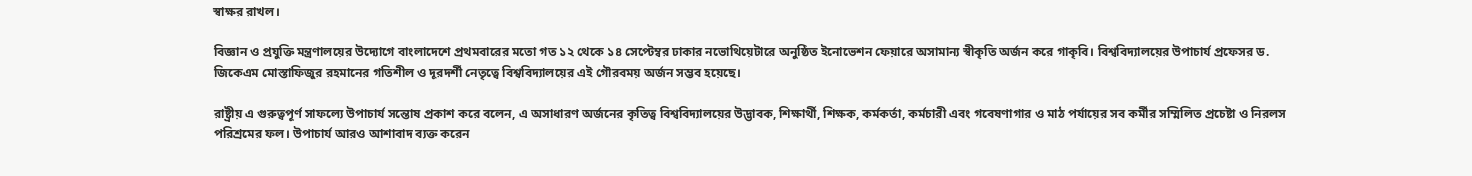স্বাক্ষর রাখল।

বিজ্ঞান ও প্রযুক্তি মন্ত্রণালয়ের উদ্যোগে বাংলাদেশে প্রথমবারের মতো গত ১২ থেকে ১৪ সেপ্টেম্বর ঢাকার নভোথিয়েটারে অনুষ্ঠিত ইনোভেশন ফেয়ারে অসামান্য স্বীকৃতি অর্জন করে গাকৃবি। বিশ্ববিদ্যালয়ের উপাচার্য প্রফেসর ড. জিকেএম মোস্তাফিজুর রহমানের গতিশীল ও দূরদর্শী নেতৃত্বে বিশ্ববিদ্যালয়ের এই গৌরবময় অর্জন সম্ভব হয়েছে।

রাষ্ট্রীয় এ গুরুত্বপূর্ণ সাফল্যে উপাচার্য সন্তোষ প্রকাশ করে বলেন, এ অসাধারণ অর্জনের কৃতিত্ব বিশ্ববিদ্যালয়ের উদ্ভাবক, শিক্ষার্থী, শিক্ষক, কর্মকর্তা, কর্মচারী এবং গবেষণাগার ও মাঠ পর্যায়ের সব কর্মীর সম্মিলিত প্রচেষ্টা ও নিরলস পরিশ্রমের ফল। উপাচার্য আরও আশাবাদ ব্যক্ত করেন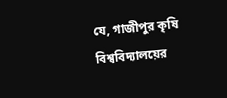যে, গাজীপুর কৃষি বিশ্ববিদ্যালয়ের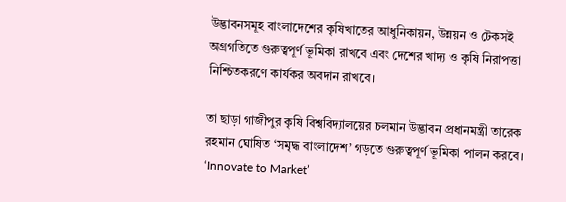উদ্ভাবনসমূহ বাংলাদেশের কৃষিখাতের আধুনিকায়ন, উন্নয়ন ও টেকসই অগ্রগতিতে গুরুত্বপূর্ণ ভূমিকা রাখবে এবং দেশের খাদ্য ও কৃষি নিরাপত্তা নিশ্চিতকরণে কার্যকর অবদান রাখবে।

তা ছাড়া গাজীপুর কৃষি বিশ্ববিদ্যালয়ের চলমান উদ্ভাবন প্রধানমন্ত্রী তারেক রহমান ঘোষিত ‘সমৃদ্ধ বাংলাদেশ’ গড়তে গুরুত্বপূর্ণ ভূমিকা পালন করবে। ‘Innovate to Market’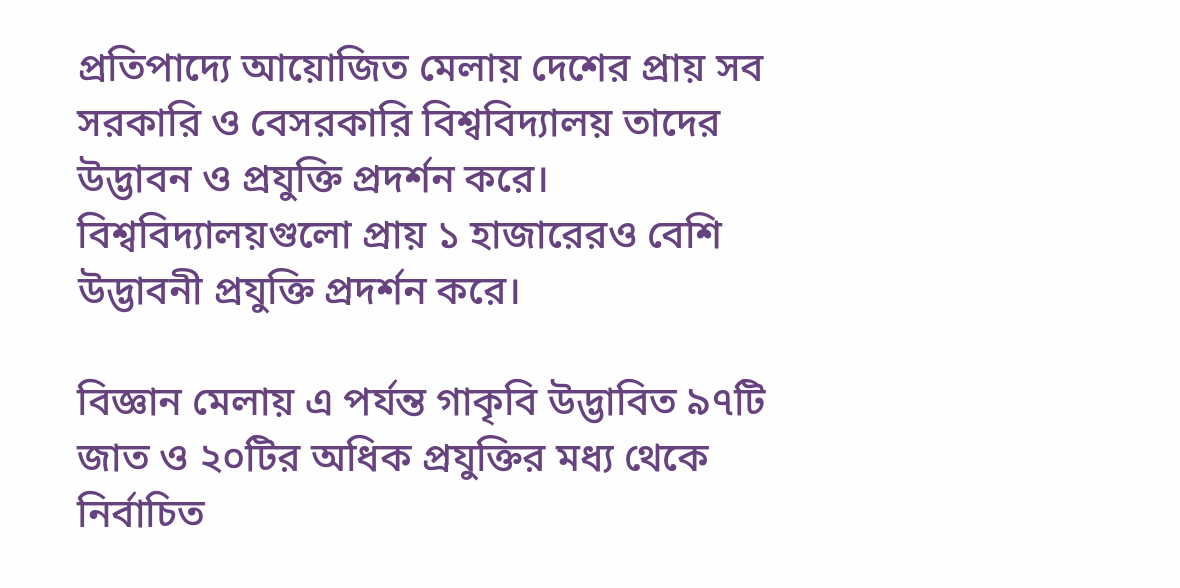প্রতিপাদ্যে আয়োজিত মেলায় দেশের প্রায় সব সরকারি ও বেসরকারি বিশ্ববিদ্যালয় তাদের উদ্ভাবন ও প্রযুক্তি প্রদর্শন করে। বিশ্ববিদ্যালয়গুলো প্রায় ১ হাজারেরও বেশি উদ্ভাবনী প্রযুক্তি প্রদর্শন করে।

বিজ্ঞান মেলায় এ পর্যন্ত গাকৃবি উদ্ভাবিত ৯৭টি জাত ও ২০টির অধিক প্রযুক্তির মধ্য থেকে নির্বাচিত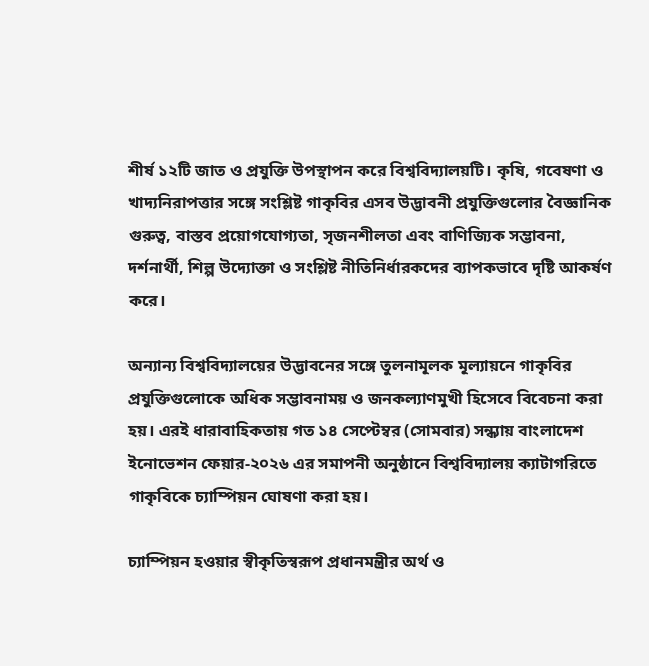শীর্ষ ১২টি জাত ও প্রযুক্তি উপস্থাপন করে বিশ্ববিদ্যালয়টি। কৃষি, গবেষণা ও খাদ্যনিরাপত্তার সঙ্গে সংশ্লিষ্ট গাকৃবির এসব উদ্ভাবনী প্রযুক্তিগুলোর বৈজ্ঞানিক গুরুত্ব, বাস্তব প্রয়োগযোগ্যতা, সৃজনশীলতা এবং বাণিজ্যিক সম্ভাবনা, দর্শনার্থী, শিল্প উদ্যোক্তা ও সংশ্লিষ্ট নীতিনির্ধারকদের ব্যাপকভাবে দৃষ্টি আকর্ষণ করে।

অন্যান্য বিশ্ববিদ্যালয়ের উদ্ভাবনের সঙ্গে তুলনামূলক মূল্যায়নে গাকৃবির প্রযুক্তিগুলোকে অধিক সম্ভাবনাময় ও জনকল্যাণমুখী হিসেবে বিবেচনা করা হয়। এরই ধারাবাহিকতায় গত ১৪ সেপ্টেম্বর (সোমবার) সন্ধ্যায় বাংলাদেশ ইনোভেশন ফেয়ার-২০২৬ এর সমাপনী অনুষ্ঠানে বিশ্ববিদ্যালয় ক্যাটাগরিতে গাকৃবিকে চ্যাম্পিয়ন ঘোষণা করা হয়।

চ্যাম্পিয়ন হওয়ার স্বীকৃতিস্বরূপ প্রধানমন্ত্রীর অর্থ ও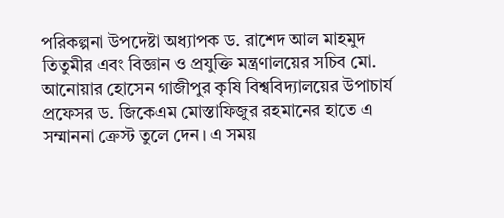পরিকল্পনা উপদেষ্টা অধ্যাপক ড. রাশেদ আল মাহমুদ তিতুমীর এবং বিজ্ঞান ও প্রযুক্তি মন্ত্রণালয়ের সচিব মো. আনোয়ার হোসেন গাজীপুর কৃষি বিশ্ববিদ্যালয়ের উপাচার্য প্রফেসর ড. জিকেএম মোস্তাফিজুর রহমানের হাতে এ সম্মাননা ক্রেস্ট তুলে দেন। এ সময়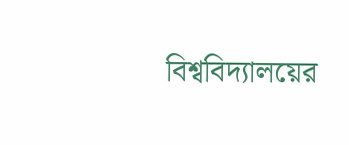বিশ্ববিদ্যালয়ের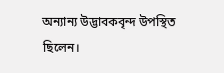অন্যান্য উদ্ভাবকবৃন্দ উপস্থিত ছিলেন।